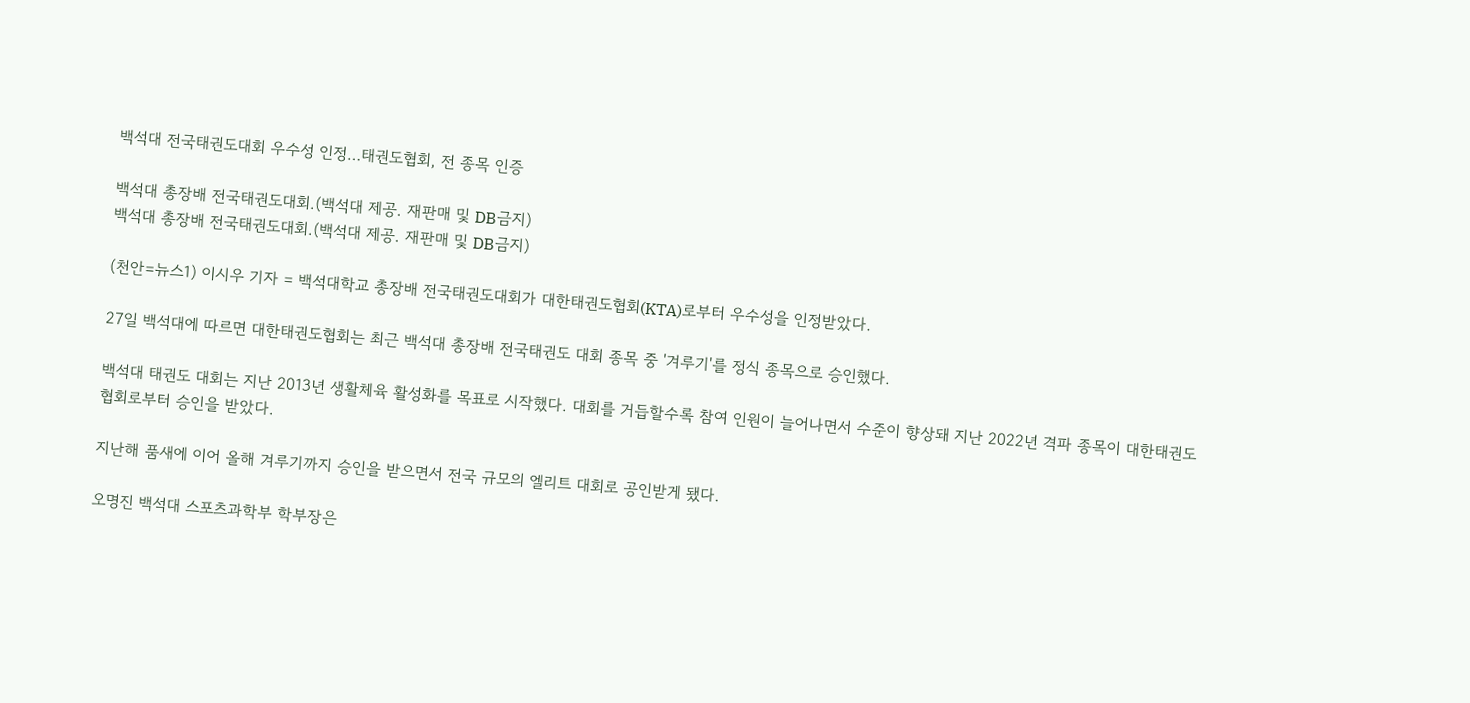백석대 전국태권도대회 우수성 인정…태권도협회, 전 종목 인증

백석대 총장배 전국태권도대회.(백석대 제공. 재판매 및 DB금지)
백석대 총장배 전국태권도대회.(백석대 제공. 재판매 및 DB금지)

(천안=뉴스1) 이시우 기자 = 백석대학교 총장배 전국태권도대회가 대한태권도협회(KTA)로부터 우수성을 인정받았다.

27일 백석대에 따르면 대한태권도협회는 최근 백석대 총장배 전국태권도 대회 종목 중 '겨루기'를 정식 종목으로 승인했다.

백석대 태권도 대회는 지난 2013년 생활체육 활성화를 목표로 시작했다. 대회를 거듭할수록 참여 인원이 늘어나면서 수준이 향상돼 지난 2022년 격파 종목이 대한태권도협회로부터 승인을 받았다.

지난해 품새에 이어 올해 겨루기까지 승인을 받으면서 전국 규모의 엘리트 대회로 공인받게 됐다.

오명진 백석대 스포츠과학부 학부장은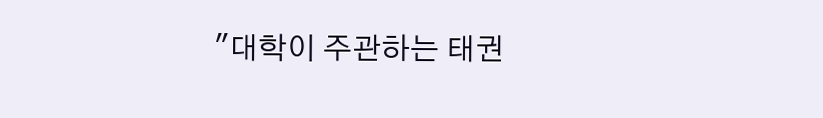"대학이 주관하는 태권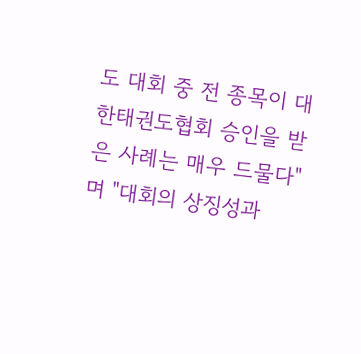도 대회 중 전 종목이 대한태권도협회 승인을 받은 사례는 매우 드물다"며 "대회의 상징성과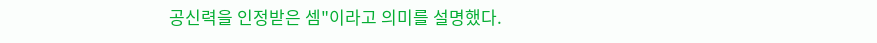공신력을 인정받은 셈"이라고 의미를 설명했다.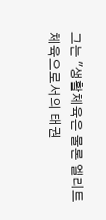그는 "생활체육은 물론 엘리트 체육으로서의 태권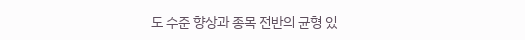도 수준 향상과 종목 전반의 균형 있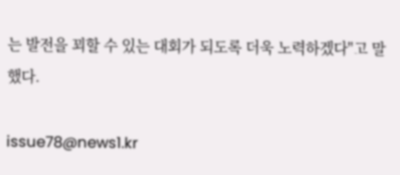는 발전을 꾀할 수 있는 대회가 되도록 더욱 노력하겠다"고 말했다.

issue78@news1.kr